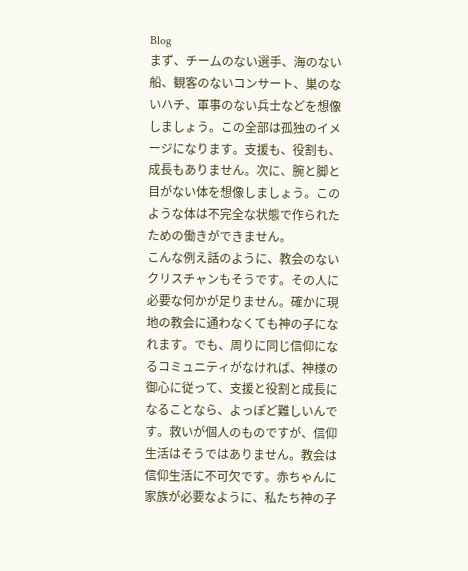Blog
まず、チームのない選手、海のない船、観客のないコンサート、巣のないハチ、軍事のない兵士などを想像しましょう。この全部は孤独のイメージになります。支援も、役割も、成長もありません。次に、腕と脚と目がない体を想像しましょう。このような体は不完全な状態で作られたための働きができません。
こんな例え話のように、教会のないクリスチャンもそうです。その人に必要な何かが足りません。確かに現地の教会に通わなくても神の子になれます。でも、周りに同じ信仰になるコミュニティがなければ、神様の御心に従って、支援と役割と成長になることなら、よっぽど難しいんです。救いが個人のものですが、信仰生活はそうではありません。教会は信仰生活に不可欠です。赤ちゃんに家族が必要なように、私たち神の子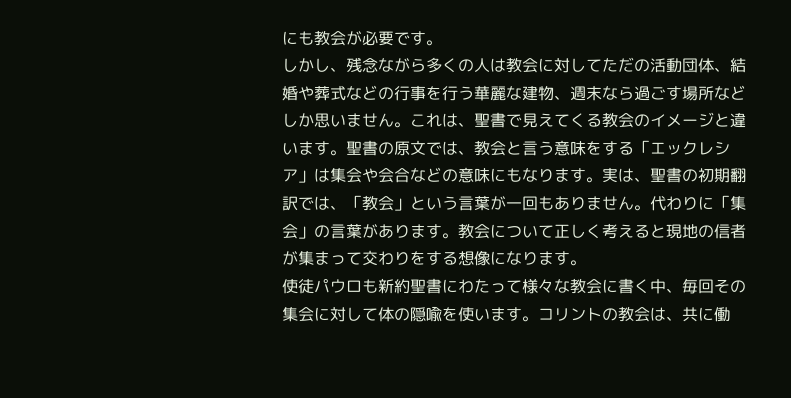にも教会が必要です。
しかし、残念ながら多くの人は教会に対してただの活動団体、結婚や葬式などの行事を行う華麗な建物、週末なら過ごす場所などしか思いません。これは、聖書で見えてくる教会のイメージと違います。聖書の原文では、教会と言う意味をする「エックレシア」は集会や会合などの意味にもなります。実は、聖書の初期翻訳では、「教会」という言葉が一回もありません。代わりに「集会」の言葉があります。教会について正しく考えると現地の信者が集まって交わりをする想像になります。
使徒パウロも新約聖書にわたって様々な教会に書く中、毎回その集会に対して体の隠喩を使います。コリントの教会は、共に働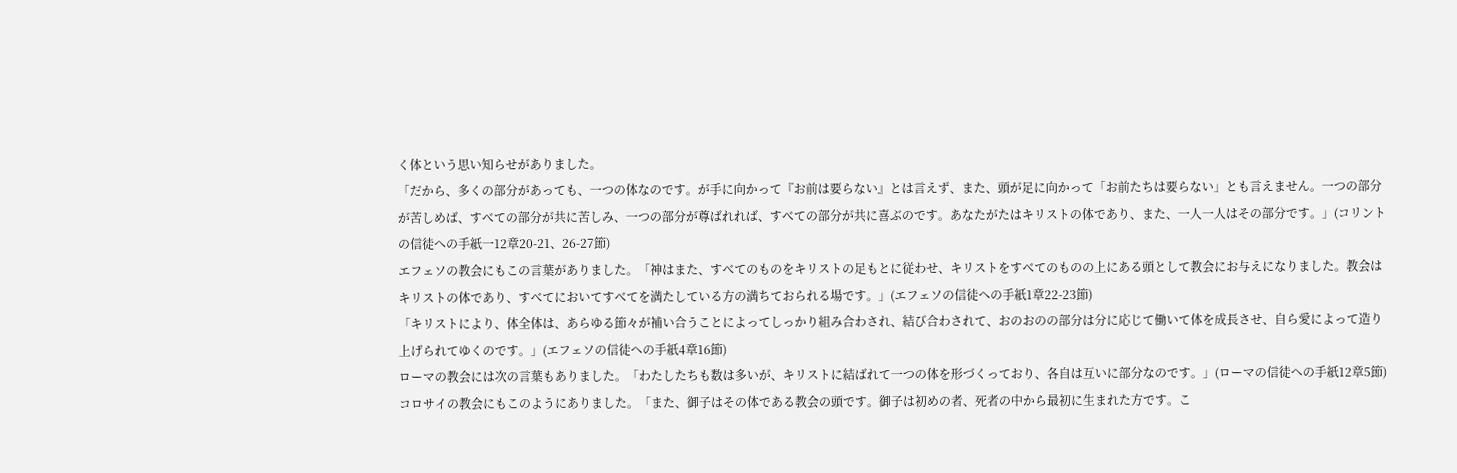く体という思い知らせがありました。
「だから、多くの部分があっても、一つの体なのです。が手に向かって『お前は要らない』とは言えず、また、頭が足に向かって「お前たちは要らない」とも言えません。一つの部分が苦しめば、すべての部分が共に苦しみ、一つの部分が尊ばれれば、すべての部分が共に喜ぶのです。あなたがたはキリストの体であり、また、一人一人はその部分です。」(コリントの信徒への手紙一12章20-21、26-27節)
エフェソの教会にもこの言葉がありました。「神はまた、すべてのものをキリストの足もとに従わせ、キリストをすべてのものの上にある頭として教会にお与えになりました。教会はキリストの体であり、すべてにおいてすべてを満たしている方の満ちておられる場です。」(エフェソの信徒への手紙1章22-23節)
「キリストにより、体全体は、あらゆる節々が補い合うことによってしっかり組み合わされ、結び合わされて、おのおのの部分は分に応じて働いて体を成長させ、自ら愛によって造り上げられてゆくのです。」(エフェソの信徒への手紙4章16節)
ローマの教会には次の言葉もありました。「わたしたちも数は多いが、キリストに結ばれて一つの体を形づくっており、各自は互いに部分なのです。」(ローマの信徒への手紙12章5節)
コロサイの教会にもこのようにありました。「また、御子はその体である教会の頭です。御子は初めの者、死者の中から最初に生まれた方です。こ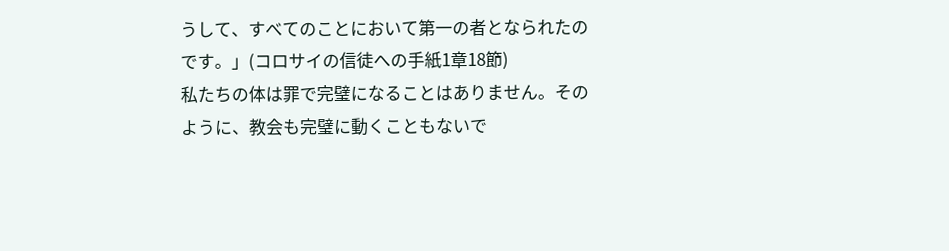うして、すべてのことにおいて第一の者となられたのです。」(コロサイの信徒への手紙1章18節)
私たちの体は罪で完璧になることはありません。そのように、教会も完璧に動くこともないで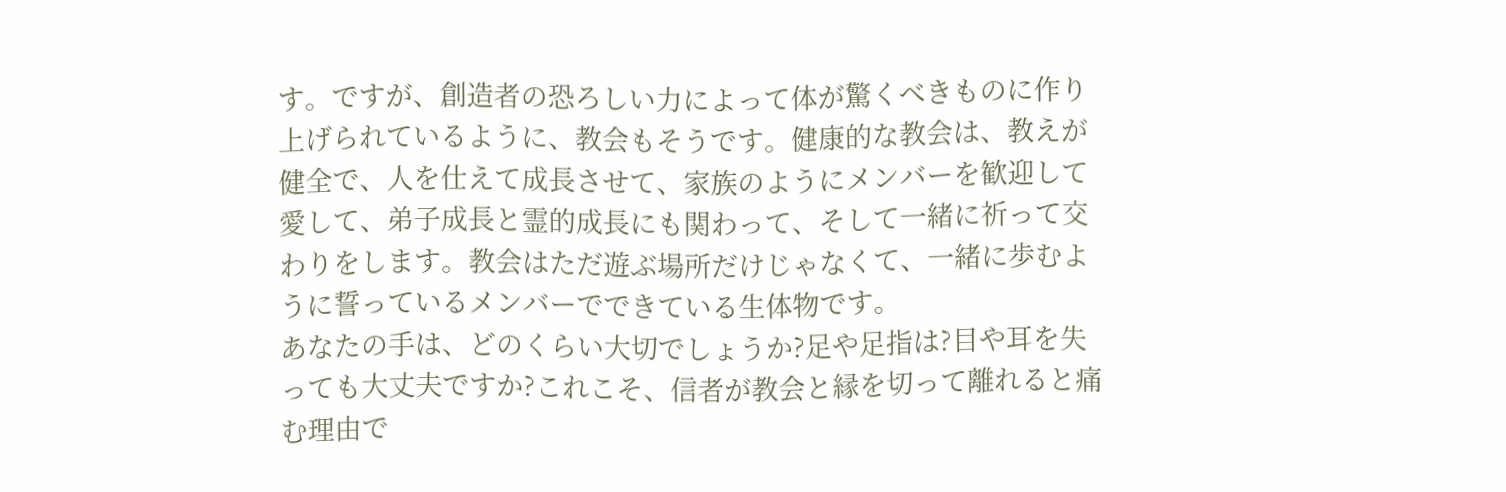す。ですが、創造者の恐ろしい力によって体が驚くべきものに作り上げられているように、教会もそうです。健康的な教会は、教えが健全で、人を仕えて成長させて、家族のようにメンバーを歓迎して愛して、弟子成長と霊的成長にも関わって、そして一緒に祈って交わりをします。教会はただ遊ぶ場所だけじゃなくて、一緒に歩むように誓っているメンバーでできている生体物です。
あなたの手は、どのくらい大切でしょうか?足や足指は?目や耳を失っても大丈夫ですか?これこそ、信者が教会と縁を切って離れると痛む理由で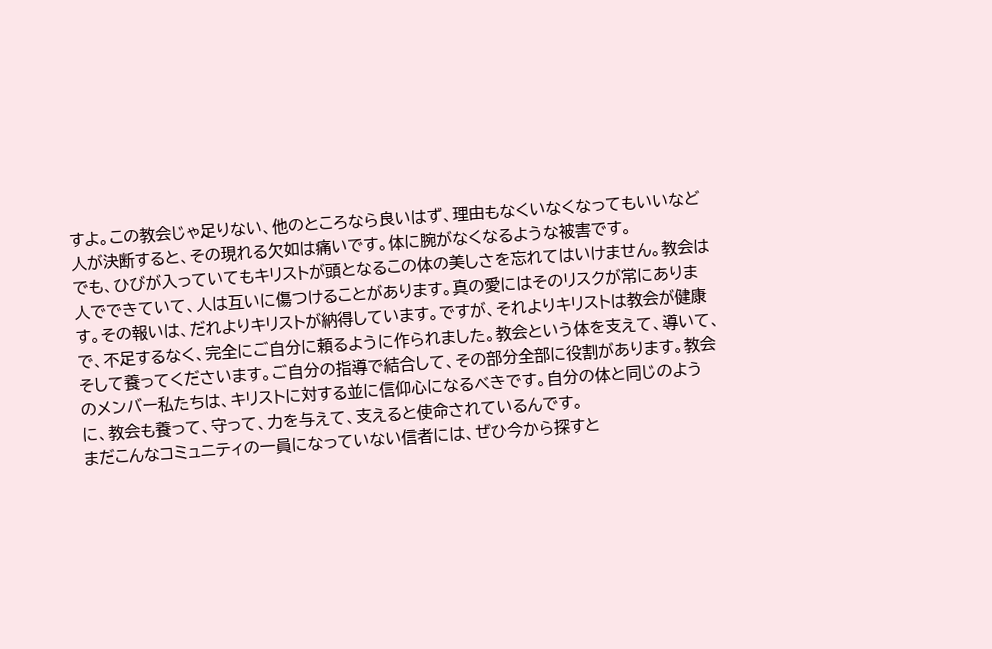すよ。この教会じゃ足りない、他のところなら良いはず、理由もなくいなくなってもいいなど人が決断すると、その現れる欠如は痛いです。体に腕がなくなるような被害です。
でも、ひびが入っていてもキリストが頭となるこの体の美しさを忘れてはいけません。教会は人でできていて、人は互いに傷つけることがあります。真の愛にはそのリスクが常にあります。その報いは、だれよりキリストが納得しています。ですが、それよりキリストは教会が健康で、不足するなく、完全にご自分に頼るように作られました。教会という体を支えて、導いて、そして養ってくださいます。ご自分の指導で結合して、その部分全部に役割があります。教会のメンバー私たちは、キリストに対する並に信仰心になるべきです。自分の体と同じのように、教会も養って、守って、力を与えて、支えると使命されているんです。
まだこんなコミュニティの一員になっていない信者には、ぜひ今から探すと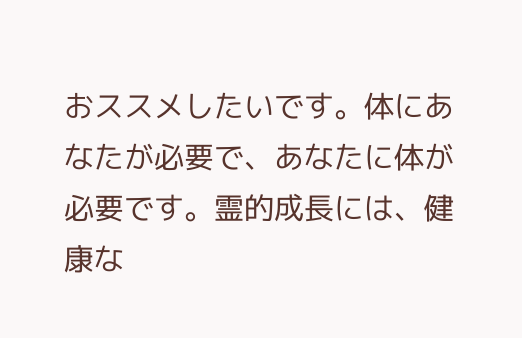おススメしたいです。体にあなたが必要で、あなたに体が必要です。霊的成長には、健康な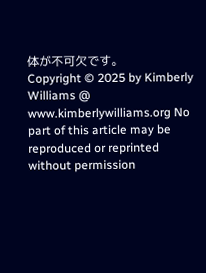体が不可欠です。
Copyright © 2025 by Kimberly Williams @ www.kimberlywilliams.org No part of this article may be reproduced or reprinted without permission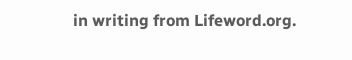in writing from Lifeword.org.